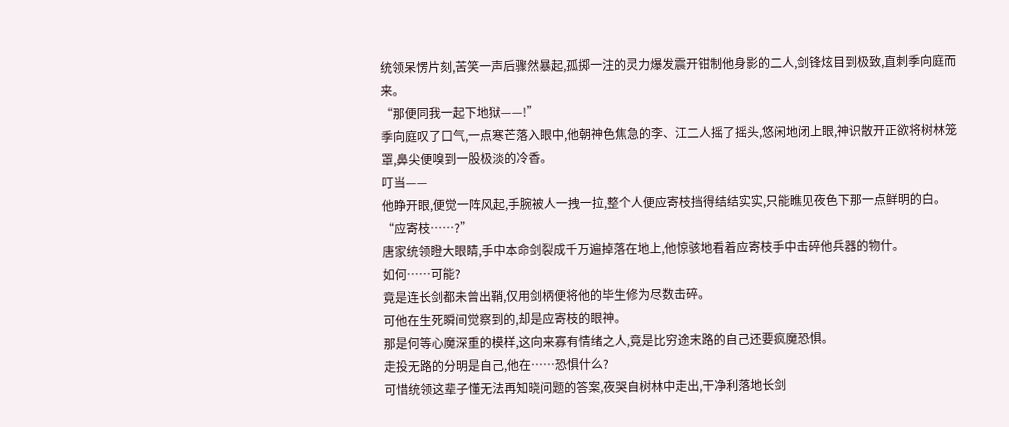统领呆愣片刻,苦笑一声后骤然暴起,孤掷一注的灵力爆发震开钳制他身影的二人,剑锋炫目到极致,直刺季向庭而来。
“那便同我一起下地狱——!”
季向庭叹了口气,一点寒芒落入眼中,他朝神色焦急的李、江二人摇了摇头,悠闲地闭上眼,神识散开正欲将树林笼罩,鼻尖便嗅到一股极淡的冷香。
叮当——
他睁开眼,便觉一阵风起,手腕被人一拽一拉,整个人便应寄枝挡得结结实实,只能瞧见夜色下那一点鲜明的白。
“应寄枝……?”
唐家统领瞪大眼睛,手中本命剑裂成千万遍掉落在地上,他惊骇地看着应寄枝手中击碎他兵器的物什。
如何……可能?
竟是连长剑都未曾出鞘,仅用剑柄便将他的毕生修为尽数击碎。
可他在生死瞬间觉察到的,却是应寄枝的眼神。
那是何等心魔深重的模样,这向来寡有情绪之人,竟是比穷途末路的自己还要疯魔恐惧。
走投无路的分明是自己,他在……恐惧什么?
可惜统领这辈子懂无法再知晓问题的答案,夜哭自树林中走出,干净利落地长剑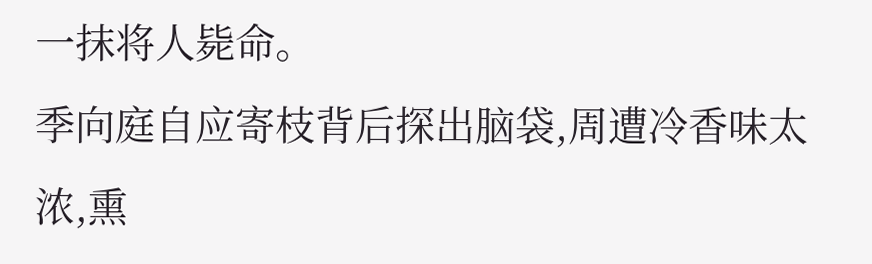一抹将人毙命。
季向庭自应寄枝背后探出脑袋,周遭冷香味太浓,熏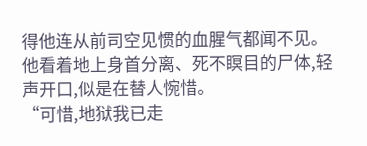得他连从前司空见惯的血腥气都闻不见。
他看着地上身首分离、死不瞑目的尸体,轻声开口,似是在替人惋惜。
“可惜,地狱我已走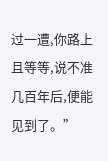过一遭,你路上且等等,说不准几百年后,便能见到了。”